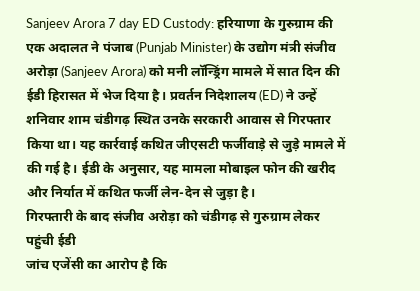Sanjeev Arora 7 day ED Custody: हरियाणा के गुरुग्राम की एक अदालत ने पंजाब (Punjab Minister) के उद्योग मंत्री संजीव अरोड़ा (Sanjeev Arora) को मनी लॉन्ड्रिंग मामले में सात दिन की ईडी हिरासत में भेज दिया है। प्रवर्तन निदेशालय (ED) ने उन्हें शनिवार शाम चंडीगढ़ स्थित उनके सरकारी आवास से गिरफ्तार किया था। यह कार्रवाई कथित जीएसटी फर्जीवाड़े से जुड़े मामले में की गई है। ईडी के अनुसार, यह मामला मोबाइल फोन की खरीद और निर्यात में कथित फर्जी लेन-देन से जुड़ा है।
गिरफ्तारी के बाद संजीव अरोड़ा को चंडीगढ़ से गुरुग्राम लेकर पहुंची ईडी
जांच एजेंसी का आरोप है कि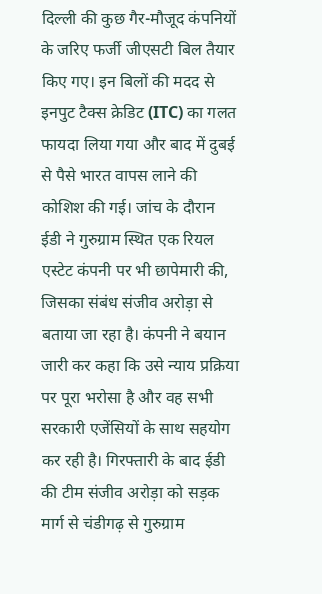दिल्ली की कुछ गैर-मौजूद कंपनियों के जरिए फर्जी जीएसटी बिल तैयार किए गए। इन बिलों की मदद से इनपुट टैक्स क्रेडिट (ITC) का गलत फायदा लिया गया और बाद में दुबई से पैसे भारत वापस लाने की कोशिश की गई। जांच के दौरान ईडी ने गुरुग्राम स्थित एक रियल एस्टेट कंपनी पर भी छापेमारी की, जिसका संबंध संजीव अरोड़ा से बताया जा रहा है। कंपनी ने बयान जारी कर कहा कि उसे न्याय प्रक्रिया पर पूरा भरोसा है और वह सभी सरकारी एजेंसियों के साथ सहयोग कर रही है। गिरफ्तारी के बाद ईडी की टीम संजीव अरोड़ा को सड़क मार्ग से चंडीगढ़ से गुरुग्राम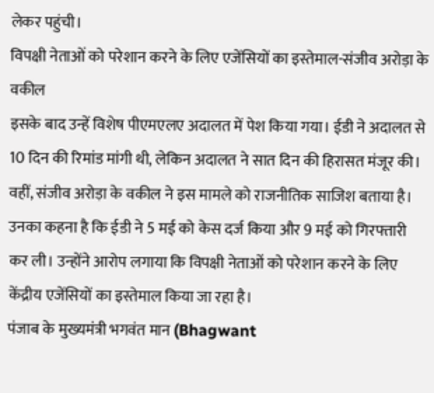लेकर पहुंची।
विपक्षी नेताओं को परेशान करने के लिए एजेंसियों का इस्तेमाल-संजीव अरोड़ा के वकील
इसके बाद उन्हें विशेष पीएमएलए अदालत में पेश किया गया। ईडी ने अदालत से 10 दिन की रिमांड मांगी थी, लेकिन अदालत ने सात दिन की हिरासत मंजूर की। वहीं, संजीव अरोड़ा के वकील ने इस मामले को राजनीतिक साजिश बताया है। उनका कहना है कि ईडी ने 5 मई को केस दर्ज किया और 9 मई को गिरफ्तारी कर ली। उन्होंने आरोप लगाया कि विपक्षी नेताओं को परेशान करने के लिए केंद्रीय एजेंसियों का इस्तेमाल किया जा रहा है।
पंजाब के मुख्यमंत्री भगवंत मान (Bhagwant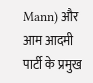Mann) और आम आदमी पार्टी के प्रमुख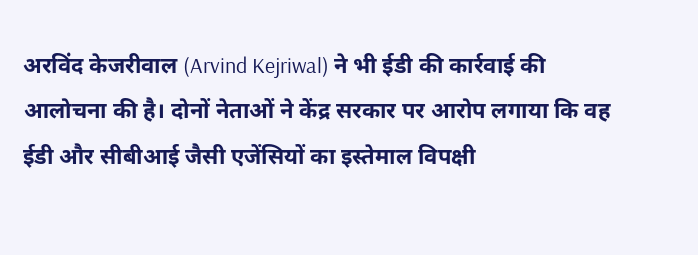अरविंद केजरीवाल (Arvind Kejriwal) ने भी ईडी की कार्रवाई की आलोचना की है। दोनों नेताओं ने केंद्र सरकार पर आरोप लगाया कि वह ईडी और सीबीआई जैसी एजेंसियों का इस्तेमाल विपक्षी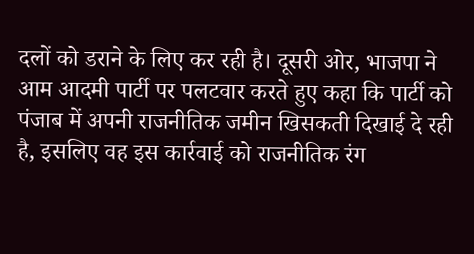दलों को डराने के लिए कर रही है। दूसरी ओर, भाजपा ने आम आदमी पार्टी पर पलटवार करते हुए कहा कि पार्टी को पंजाब में अपनी राजनीतिक जमीन खिसकती दिखाई दे रही है, इसलिए वह इस कार्रवाई को राजनीतिक रंग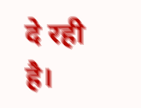दे रही है।